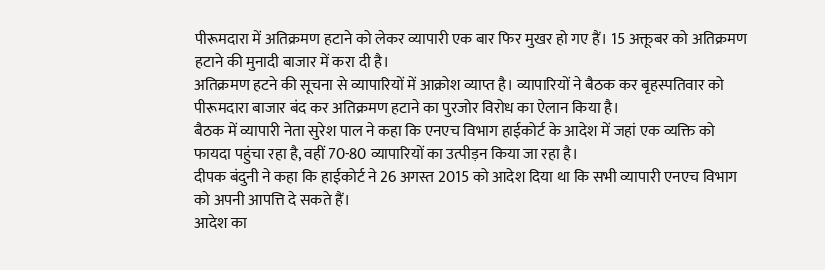पीरूमदारा में अतिक्रमण हटाने को लेकर व्यापारी एक बार फिर मुखर हो गए हैं। 15 अक्तूबर को अतिक्रमण हटाने की मुनादी बाजार में करा दी है।
अतिक्रमण हटने की सूचना से व्यापारियों में आक्रोश व्याप्त है। व्यापारियों ने बैठक कर बृहस्पतिवार को पीरूमदारा बाजार बंद कर अतिक्रमण हटाने का पुरजोर विरोध का ऐलान किया है।
बैठक में व्यापारी नेता सुरेश पाल ने कहा कि एनएच विभाग हाईकोर्ट के आदेश में जहां एक व्यक्ति को फायदा पहुंचा रहा है, वहीं 70-80 व्यापारियों का उत्पीड़न किया जा रहा है।
दीपक बंदुनी ने कहा कि हाईकोर्ट ने 26 अगस्त 2015 को आदेश दिया था कि सभी व्यापारी एनएच विभाग को अपनी आपत्ति दे सकते हैं।
आदेश का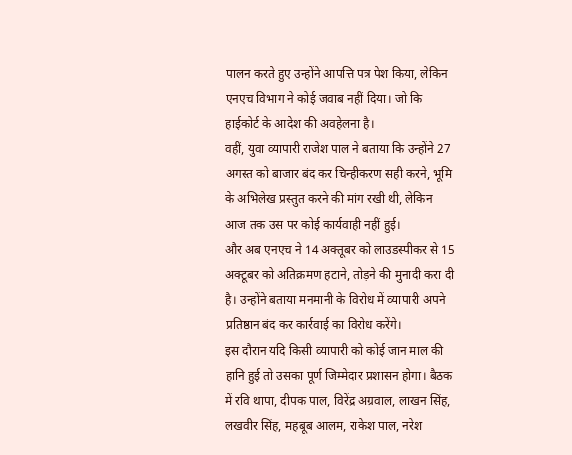पालन करते हुए उन्होंने आपत्ति पत्र पेश किया, लेकिन एनएच विभाग ने कोई जवाब नहीं दिया। जो कि हाईकोर्ट के आदेश की अवहेलना है।
वहीं, युवा व्यापारी राजेश पाल ने बताया कि उन्होंने 27 अगस्त को बाजार बंद कर चिन्हीकरण सही करने, भूमि के अभिलेख प्रस्तुत करने की मांग रखी थी, लेकिन आज तक उस पर कोई कार्यवाही नहीं हुई।
और अब एनएच ने 14 अक्तूबर को लाउडस्पीकर से 15 अक्टूबर को अतिक्रमण हटाने, तोड़ने की मुनादी करा दी है। उन्होंने बताया मनमानी के विरोध में व्यापारी अपने प्रतिष्ठान बंद कर कार्रवाई का विरोध करेंगे।
इस दौरान यदि किसी व्यापारी को कोई जान माल की हानि हुई तो उसका पूर्ण जिम्मेदार प्रशासन होगा। बैठक में रवि थापा, दीपक पाल, विरेंद्र अग्रवाल, लाखन सिंह, लखवीर सिंह, महबूब आलम, राकेश पाल, नरेश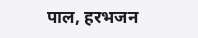पाल, हरभजन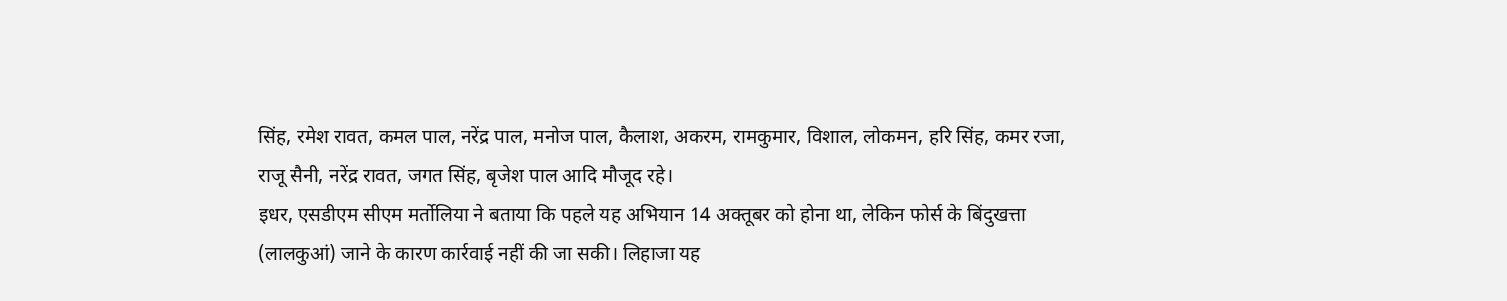सिंह, रमेश रावत, कमल पाल, नरेंद्र पाल, मनोज पाल, कैलाश, अकरम, रामकुमार, विशाल, लोकमन, हरि सिंह, कमर रजा, राजू सैनी, नरेंद्र रावत, जगत सिंह, बृजेश पाल आदि मौजूद रहे।
इधर, एसडीएम सीएम मर्तोलिया ने बताया कि पहले यह अभियान 14 अक्तूबर को होना था, लेकिन फोर्स के बिंदुखत्ता (लालकुआं) जाने के कारण कार्रवाई नहीं की जा सकी। लिहाजा यह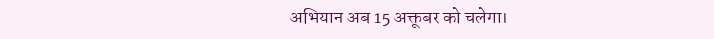अभियान अब 15 अक्तूबर को चलेगा।